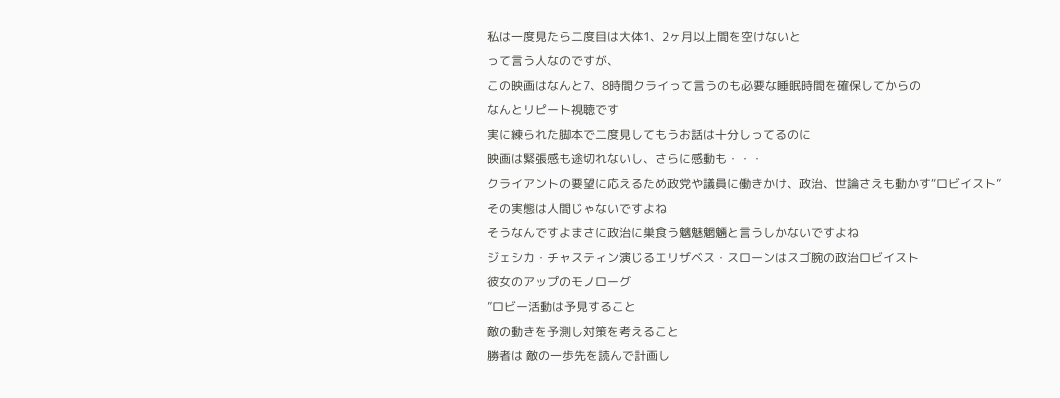私は一度見たら二度目は大体1、2ヶ月以上間を空けないと
って言う人なのですが、
この映画はなんと7、8時間クライって言うのも必要な睡眠時間を確保してからの
なんとリピート視聴です
実に練られた脚本で二度見してもうお話は十分しってるのに
映画は緊張感も途切れないし、さらに感動も・・・
クライアントの要望に応えるため政党や議員に働きかけ、政治、世論さえも動かす“ロビイスト”
その実態は人間じゃないですよね
そうなんですよまさに政治に巣食う魑魅魍魎と言うしかないですよね
ジェシカ・チャスティン演じるエリザベス・スローンはスゴ腕の政治ロビイスト
彼女のアップのモノローグ
”ロビー活動は予見すること
敵の動きを予測し対策を考えること
勝者は 敵の一歩先を読んで計画し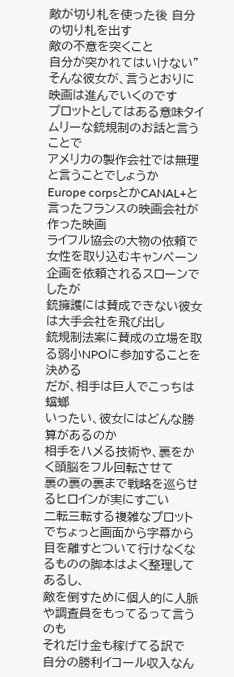敵が切り札を使った後 自分の切り札を出す
敵の不意を突くこと
自分が突かれてはいけない”
そんな彼女が、言うとおりに映画は進んでいくのです
プロットとしてはある意味タイムリーな銃規制のお話と言うことで
アメリカの製作会社では無理と言うことでしょうか
Europe corpsとかCANAL+と言ったフランスの映画会社が作った映画
ライフル協会の大物の依頼で女性を取り込むキャンペーン企画を依頼されるスローンでしたが
銃擁護には賛成できない彼女は大手会社を飛び出し
銃規制法案に賛成の立場を取る弱小NPOに参加することを決める
だが、相手は巨人でこっちは蟷螂
いったい、彼女にはどんな勝算があるのか
相手をハメる技術や、裏をかく頭脳をフル回転させて
裏の裏の裏まで戦略を巡らせるヒロインが実にすごい
二転三転する複雑なプロットでちょっと画面から字幕から目を離すとついて行けなくなるものの脚本はよく整理してあるし、
敵を倒すために個人的に人脈や調査員をもってるって言うのも
それだけ金も稼げてる訳で
自分の勝利イコール収入なん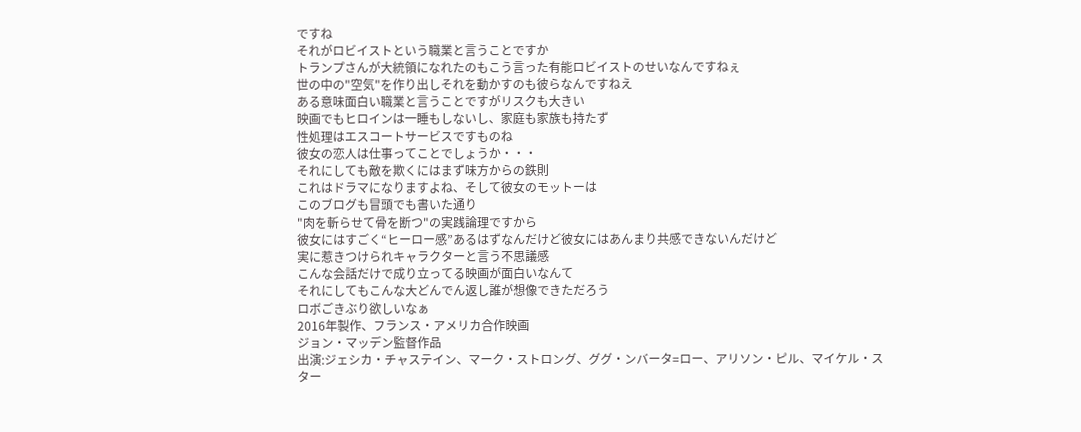ですね
それがロビイストという職業と言うことですか
トランプさんが大統領になれたのもこう言った有能ロビイストのせいなんですねぇ
世の中の"空気"を作り出しそれを動かすのも彼らなんですねえ
ある意味面白い職業と言うことですがリスクも大きい
映画でもヒロインは一睡もしないし、家庭も家族も持たず
性処理はエスコートサービスですものね
彼女の恋人は仕事ってことでしょうか・・・
それにしても敵を欺くにはまず味方からの鉄則
これはドラマになりますよね、そして彼女のモットーは
このブログも冒頭でも書いた通り
"肉を斬らせて骨を断つ"の実践論理ですから
彼女にはすごく“ヒーロー感”あるはずなんだけど彼女にはあんまり共感できないんだけど
実に惹きつけられキャラクターと言う不思議感
こんな会話だけで成り立ってる映画が面白いなんて
それにしてもこんな大どんでん返し誰が想像できただろう
ロボごきぶり欲しいなぁ
2016年製作、フランス・アメリカ合作映画
ジョン・マッデン監督作品
出演:ジェシカ・チャステイン、マーク・ストロング、ググ・ンバータ=ロー、アリソン・ピル、マイケル・スター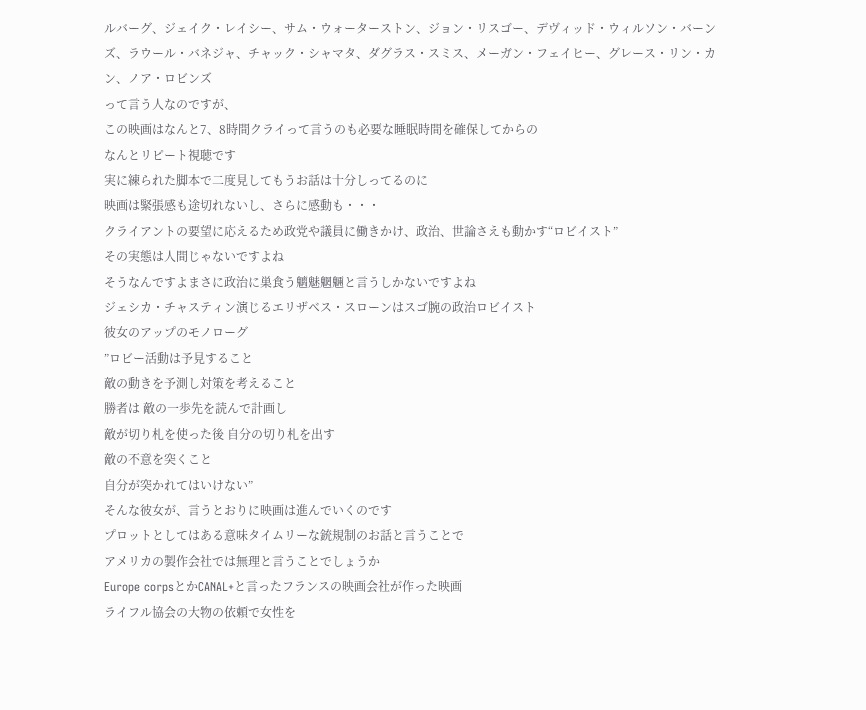ルバーグ、ジェイク・レイシー、サム・ウォーターストン、ジョン・リスゴー、デヴィッド・ウィルソン・バーンズ、ラウール・バネジャ、チャック・シャマタ、ダグラス・スミス、メーガン・フェイヒー、グレース・リン・カン、ノア・ロビンズ
って言う人なのですが、
この映画はなんと7、8時間クライって言うのも必要な睡眠時間を確保してからの
なんとリピート視聴です
実に練られた脚本で二度見してもうお話は十分しってるのに
映画は緊張感も途切れないし、さらに感動も・・・
クライアントの要望に応えるため政党や議員に働きかけ、政治、世論さえも動かす“ロビイスト”
その実態は人間じゃないですよね
そうなんですよまさに政治に巣食う魑魅魍魎と言うしかないですよね
ジェシカ・チャスティン演じるエリザベス・スローンはスゴ腕の政治ロビイスト
彼女のアップのモノローグ
”ロビー活動は予見すること
敵の動きを予測し対策を考えること
勝者は 敵の一歩先を読んで計画し
敵が切り札を使った後 自分の切り札を出す
敵の不意を突くこと
自分が突かれてはいけない”
そんな彼女が、言うとおりに映画は進んでいくのです
プロットとしてはある意味タイムリーな銃規制のお話と言うことで
アメリカの製作会社では無理と言うことでしょうか
Europe corpsとかCANAL+と言ったフランスの映画会社が作った映画
ライフル協会の大物の依頼で女性を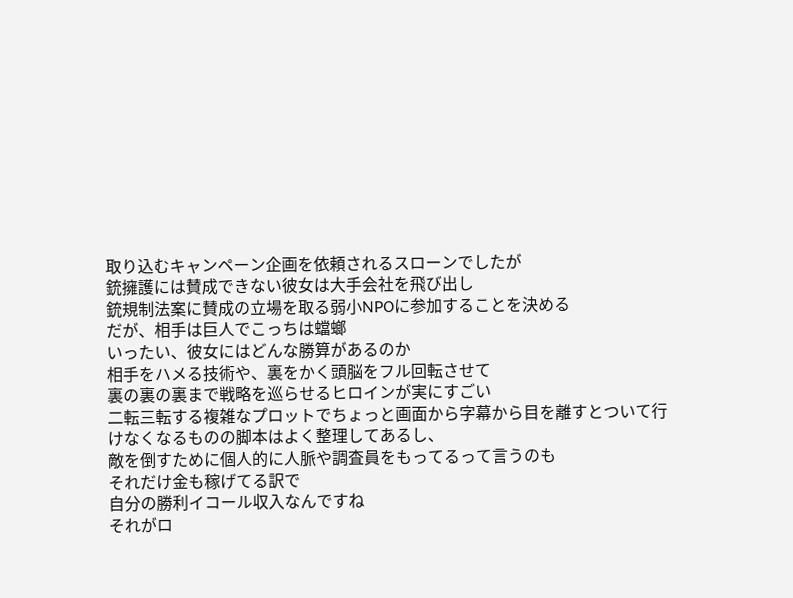取り込むキャンペーン企画を依頼されるスローンでしたが
銃擁護には賛成できない彼女は大手会社を飛び出し
銃規制法案に賛成の立場を取る弱小NPOに参加することを決める
だが、相手は巨人でこっちは蟷螂
いったい、彼女にはどんな勝算があるのか
相手をハメる技術や、裏をかく頭脳をフル回転させて
裏の裏の裏まで戦略を巡らせるヒロインが実にすごい
二転三転する複雑なプロットでちょっと画面から字幕から目を離すとついて行けなくなるものの脚本はよく整理してあるし、
敵を倒すために個人的に人脈や調査員をもってるって言うのも
それだけ金も稼げてる訳で
自分の勝利イコール収入なんですね
それがロ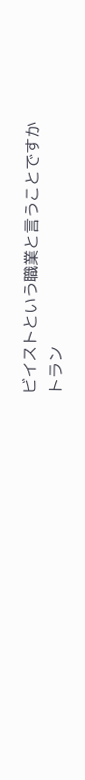ビイストという職業と言うことですか
トラン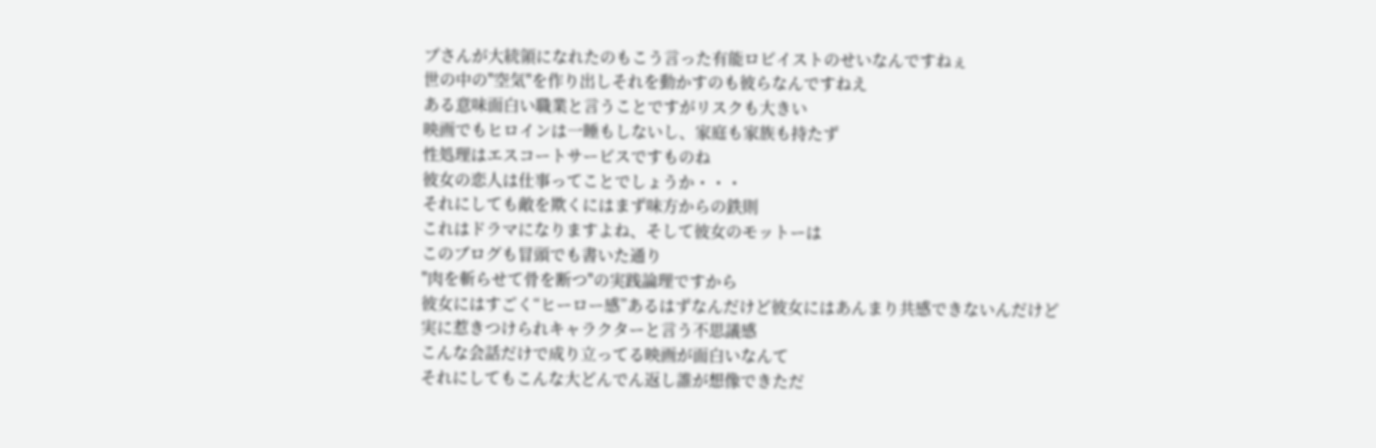プさんが大統領になれたのもこう言った有能ロビイストのせいなんですねぇ
世の中の"空気"を作り出しそれを動かすのも彼らなんですねえ
ある意味面白い職業と言うことですがリスクも大きい
映画でもヒロインは一睡もしないし、家庭も家族も持たず
性処理はエスコートサービスですものね
彼女の恋人は仕事ってことでしょうか・・・
それにしても敵を欺くにはまず味方からの鉄則
これはドラマになりますよね、そして彼女のモットーは
このブログも冒頭でも書いた通り
"肉を斬らせて骨を断つ"の実践論理ですから
彼女にはすごく“ヒーロー感”あるはずなんだけど彼女にはあんまり共感できないんだけど
実に惹きつけられキャラクターと言う不思議感
こんな会話だけで成り立ってる映画が面白いなんて
それにしてもこんな大どんでん返し誰が想像できただ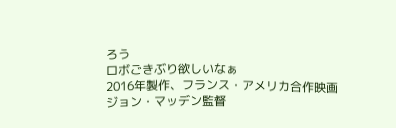ろう
ロボごきぶり欲しいなぁ
2016年製作、フランス・アメリカ合作映画
ジョン・マッデン監督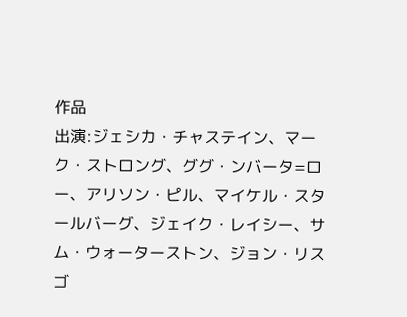作品
出演:ジェシカ・チャステイン、マーク・ストロング、ググ・ンバータ=ロー、アリソン・ピル、マイケル・スタールバーグ、ジェイク・レイシー、サム・ウォーターストン、ジョン・リスゴ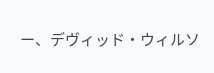ー、デヴィッド・ウィルソ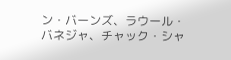ン・バーンズ、ラウール・バネジャ、チャック・シャ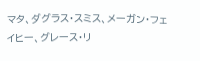マタ、ダグラス・スミス、メーガン・フェイヒー、グレース・リ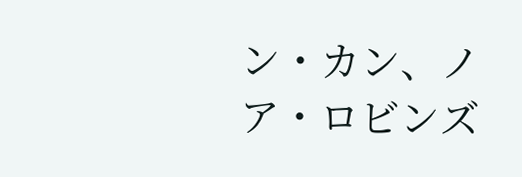ン・カン、ノア・ロビンズ